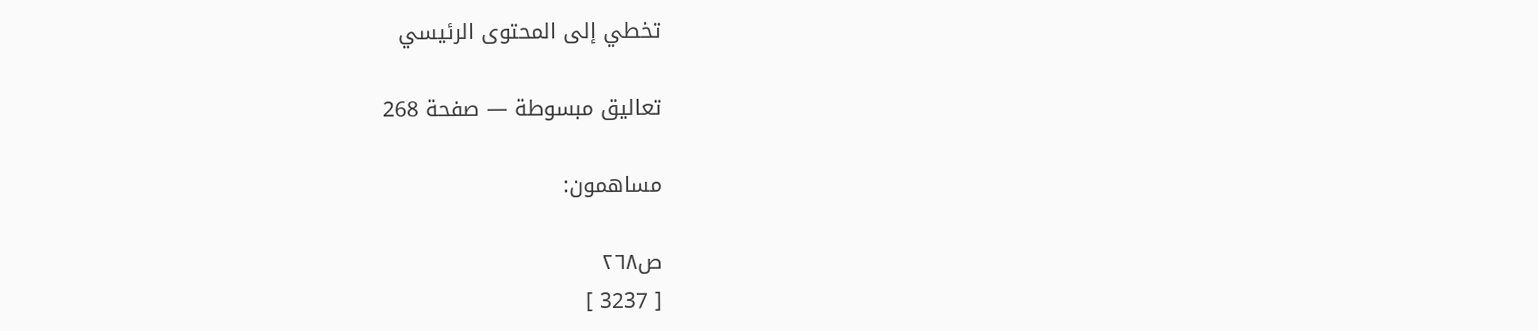تخطي إلى المحتوى الرئيسي

تعاليق مبسوطة — صفحة 268

مساهمون:

ص٢٦٨
[ 3237 ]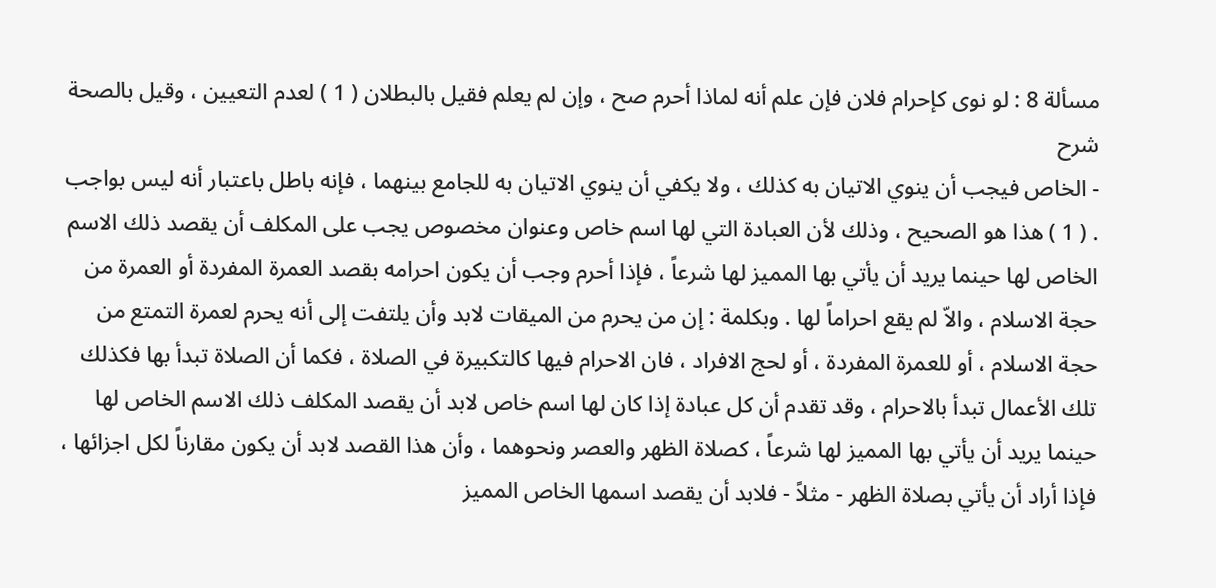مسألة 8 : لو نوى كإحرام فلان فإن علم أنه لماذا أحرم صح ، وإن لم يعلم فقيل بالبطلان ( 1 ) لعدم التعيين ، وقيل بالصحة
شرح
- الخاص فيجب أن ينوي الاتيان به كذلك ، ولا يكفي أن ينوي الاتيان به للجامع بينهما ، فإنه باطل باعتبار أنه ليس بواجب . ( 1 ) هذا هو الصحيح ، وذلك لأن العبادة التي لها اسم خاص وعنوان مخصوص يجب على المكلف أن يقصد ذلك الاسم الخاص لها حينما يريد أن يأتي بها المميز لها شرعاً ، فإذا أحرم وجب أن يكون احرامه بقصد العمرة المفردة أو العمرة من حجة الاسلام ، والاّ لم يقع احراماً لها . وبكلمة : إن من يحرم من الميقات لابد وأن يلتفت إلى أنه يحرم لعمرة التمتع من حجة الاسلام ، أو للعمرة المفردة ، أو لحج الافراد ، فان الاحرام فيها كالتكبيرة في الصلاة ، فكما أن الصلاة تبدأ بها فكذلك تلك الأعمال تبدأ بالاحرام ، وقد تقدم أن كل عبادة إذا كان لها اسم خاص لابد أن يقصد المكلف ذلك الاسم الخاص لها حينما يريد أن يأتي بها المميز لها شرعاً ، كصلاة الظهر والعصر ونحوهما ، وأن هذا القصد لابد أن يكون مقارناً لكل اجزائها ، فإذا أراد أن يأتي بصلاة الظهر - مثلاً - فلابد أن يقصد اسمها الخاص المميز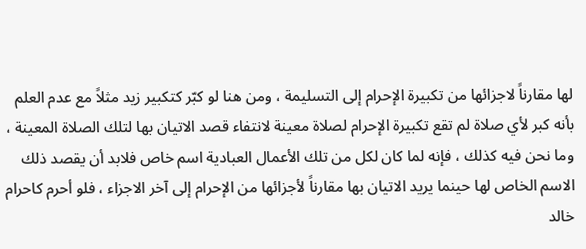لها مقارناً لاجزائها من تكبيرة الإحرام إلى التسليمة ، ومن هنا لو كبّر كتكبير زيد مثلاً مع عدم العلم بأنه كبر لأي صلاة لم تقع تكبيرة الإحرام لصلاة معينة لانتفاء قصد الاتيان بها لتلك الصلاة المعينة ، وما نحن فيه كذلك ، فإنه لما كان لكل من تلك الأعمال العبادية اسم خاص فلابد أن يقصد ذلك الاسم الخاص لها حينما يريد الاتيان بها مقارناً لأجزائها من الإحرام إلى آخر الاجزاء ، فلو أحرم كاحرام خالد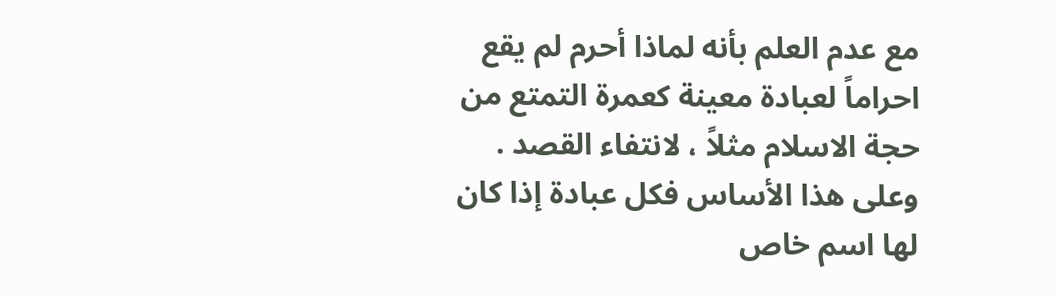مع عدم العلم بأنه لماذا أحرم لم يقع احراماً لعبادة معينة كعمرة التمتع من حجة الاسلام مثلاً ، لانتفاء القصد . وعلى هذا الأساس فكل عبادة إذا كان لها اسم خاص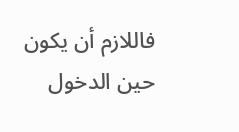فاللازم أن يكون حين الدخول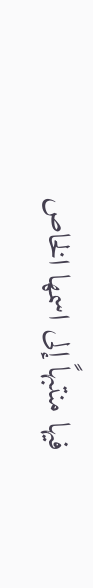فيها منتبهاً إلى اسمها الخاص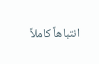انتباهاً كاملاً